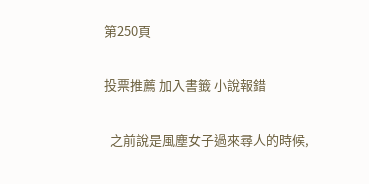第250頁

投票推薦 加入書籤 小說報錯

  之前說是風塵女子過來尋人的時候,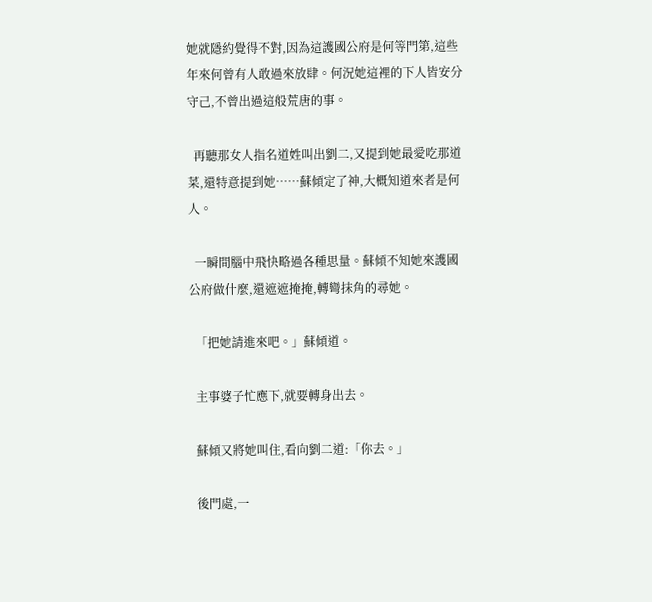她就隱約覺得不對,因為這護國公府是何等門第,這些年來何曾有人敢過來放肆。何況她這裡的下人皆安分守己,不曾出過這般荒唐的事。

  再聽那女人指名道姓叫出劉二,又提到她最愛吃那道菜,還特意提到她……蘇傾定了神,大概知道來者是何人。

  一瞬間腦中飛快略過各種思量。蘇傾不知她來護國公府做什麼,還遮遮掩掩,轉彎抹角的尋她。

  「把她請進來吧。」蘇傾道。

  主事婆子忙應下,就要轉身出去。

  蘇傾又將她叫住,看向劉二道:「你去。」

  後門處,一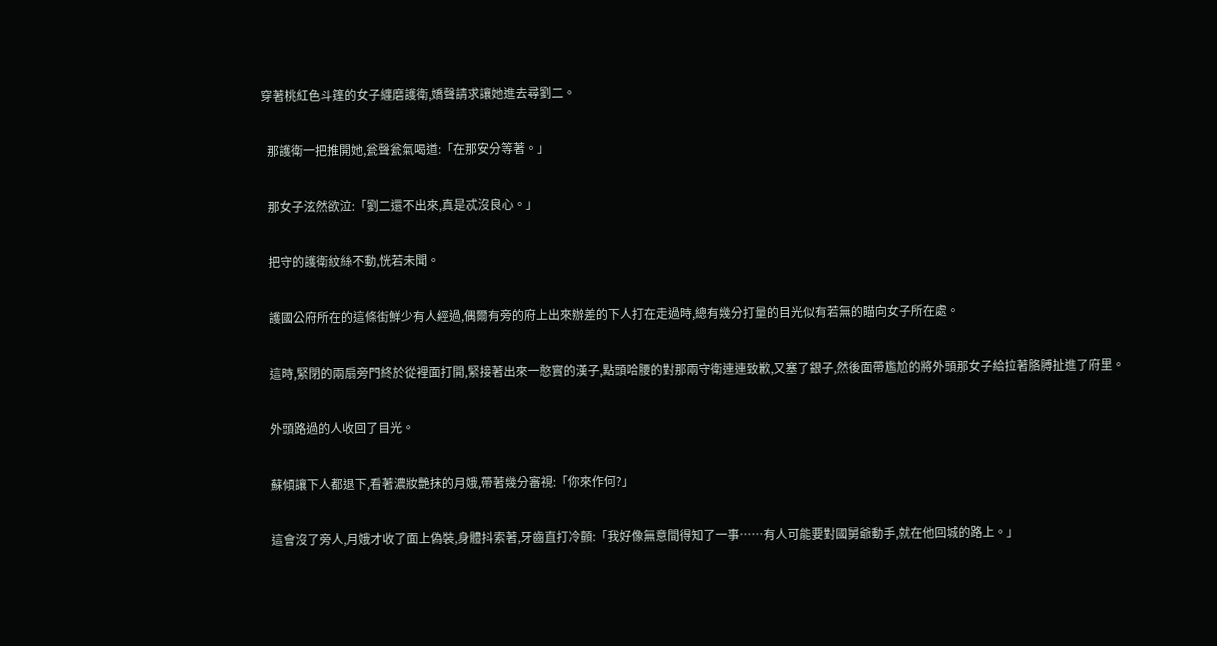穿著桃紅色斗篷的女子纏磨護衛,嬌聲請求讓她進去尋劉二。

  那護衛一把推開她,瓮聲瓮氣喝道:「在那安分等著。」

  那女子泫然欲泣:「劉二還不出來,真是忒沒良心。」

  把守的護衛紋絲不動,恍若未聞。

  護國公府所在的這條街鮮少有人經過,偶爾有旁的府上出來辦差的下人打在走過時,總有幾分打量的目光似有若無的瞄向女子所在處。

  這時,緊閉的兩扇旁門終於從裡面打開,緊接著出來一憨實的漢子,點頭哈腰的對那兩守衛連連致歉,又塞了銀子,然後面帶尷尬的將外頭那女子給拉著胳膊扯進了府里。

  外頭路過的人收回了目光。

  蘇傾讓下人都退下,看著濃妝艷抹的月娥,帶著幾分審視:「你來作何?」

  這會沒了旁人,月娥才收了面上偽裝,身體抖索著,牙齒直打冷顫:「我好像無意間得知了一事……有人可能要對國舅爺動手,就在他回城的路上。」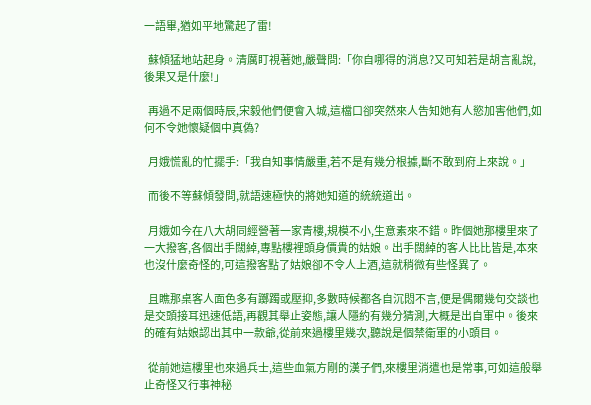一語畢,猶如平地驚起了雷!

  蘇傾猛地站起身。清厲盯視著她,嚴聲問:「你自哪得的消息?又可知若是胡言亂說,後果又是什麼!」

  再過不足兩個時辰,宋毅他們便會入城,這檔口卻突然來人告知她有人慾加害他們,如何不令她懷疑個中真偽?

  月娥慌亂的忙擺手:「我自知事情嚴重,若不是有幾分根據,斷不敢到府上來說。」

  而後不等蘇傾發問,就語速極快的將她知道的統統道出。

  月娥如今在八大胡同經營著一家青樓,規模不小,生意素來不錯。昨個她那樓里來了一大撥客,各個出手闊綽,專點樓裡頭身價貴的姑娘。出手闊綽的客人比比皆是,本來也沒什麼奇怪的,可這撥客點了姑娘卻不令人上酒,這就稍微有些怪異了。

  且瞧那桌客人面色多有躑躅或壓抑,多數時候都各自沉悶不言,便是偶爾幾句交談也是交頭接耳迅速低語,再觀其舉止姿態,讓人隱約有幾分猜測,大概是出自軍中。後來的確有姑娘認出其中一款爺,從前來過樓里幾次,聽說是個禁衛軍的小頭目。

  從前她這樓里也來過兵士,這些血氣方剛的漢子們,來樓里消遣也是常事,可如這般舉止奇怪又行事神秘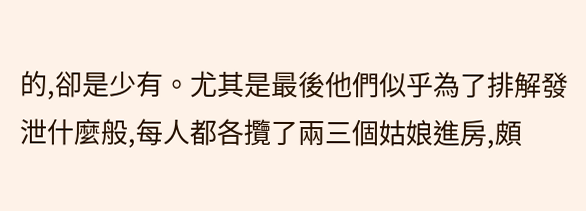的,卻是少有。尤其是最後他們似乎為了排解發泄什麼般,每人都各攬了兩三個姑娘進房,頗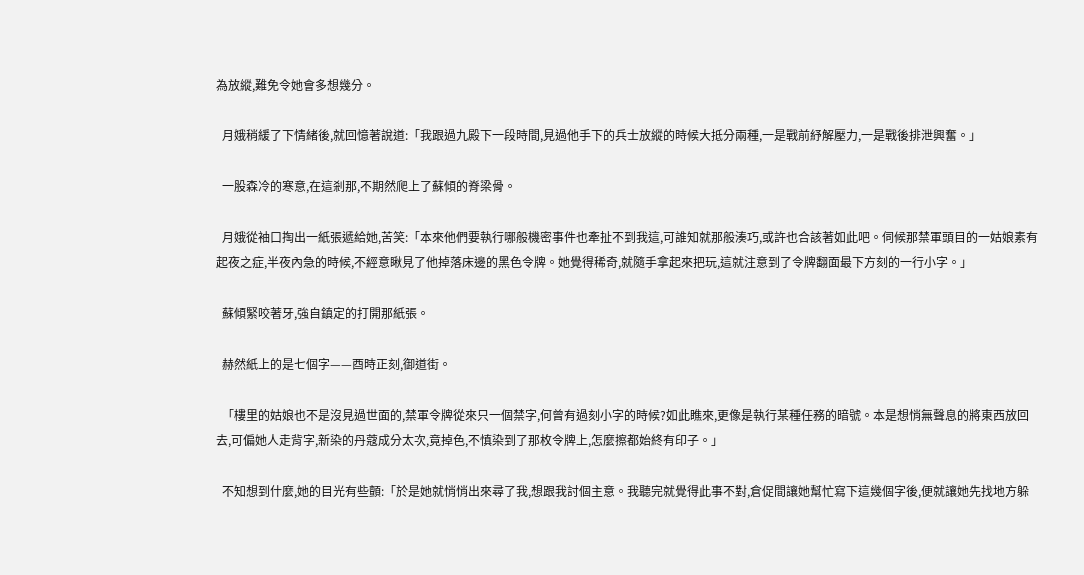為放縱,難免令她會多想幾分。

  月娥稍緩了下情緒後,就回憶著說道:「我跟過九殿下一段時間,見過他手下的兵士放縱的時候大抵分兩種,一是戰前紓解壓力,一是戰後排泄興奮。」

  一股森冷的寒意,在這剎那,不期然爬上了蘇傾的脊梁骨。

  月娥從袖口掏出一紙張遞給她,苦笑:「本來他們要執行哪般機密事件也牽扯不到我這,可誰知就那般湊巧,或許也合該著如此吧。伺候那禁軍頭目的一姑娘素有起夜之症,半夜內急的時候,不經意瞅見了他掉落床邊的黑色令牌。她覺得稀奇,就隨手拿起來把玩,這就注意到了令牌翻面最下方刻的一行小字。」

  蘇傾緊咬著牙,強自鎮定的打開那紙張。

  赫然紙上的是七個字——酉時正刻,御道街。

  「樓里的姑娘也不是沒見過世面的,禁軍令牌從來只一個禁字,何曾有過刻小字的時候?如此瞧來,更像是執行某種任務的暗號。本是想悄無聲息的將東西放回去,可偏她人走背字,新染的丹蔻成分太次,竟掉色,不慎染到了那枚令牌上,怎麼擦都始終有印子。」

  不知想到什麼,她的目光有些顫:「於是她就悄悄出來尋了我,想跟我討個主意。我聽完就覺得此事不對,倉促間讓她幫忙寫下這幾個字後,便就讓她先找地方躲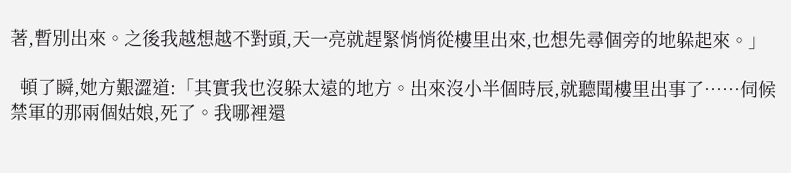著,暫別出來。之後我越想越不對頭,天一亮就趕緊悄悄從樓里出來,也想先尋個旁的地躲起來。」

  頓了瞬,她方艱澀道:「其實我也沒躲太遠的地方。出來沒小半個時辰,就聽聞樓里出事了……伺候禁軍的那兩個姑娘,死了。我哪裡還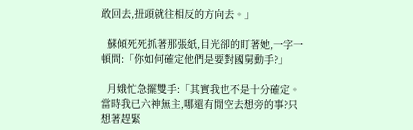敢回去,扭頭就往相反的方向去。」

  蘇傾死死抓著那張紙,目光卻的盯著她,一字一頓問:「你如何確定他們是要對國舅動手?」

  月娥忙急擺雙手:「其實我也不是十分確定。當時我已六神無主,哪還有閒空去想旁的事?只想著趕緊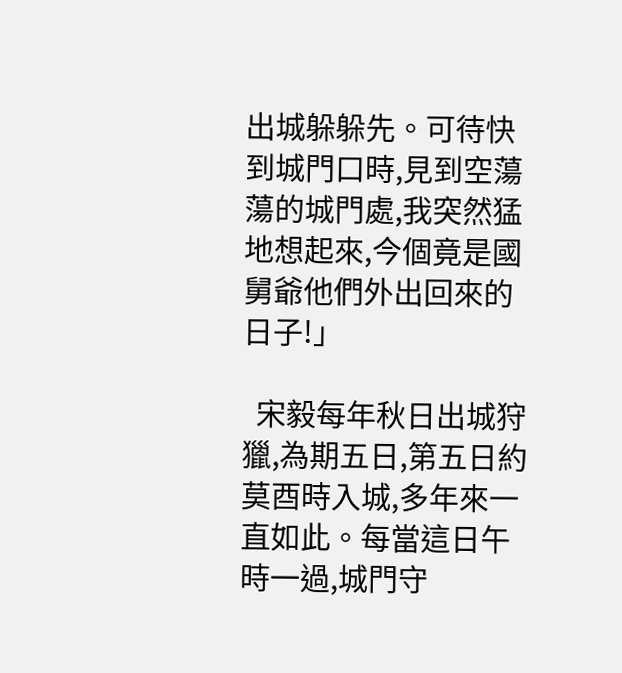出城躲躲先。可待快到城門口時,見到空蕩蕩的城門處,我突然猛地想起來,今個竟是國舅爺他們外出回來的日子!」

  宋毅每年秋日出城狩獵,為期五日,第五日約莫酉時入城,多年來一直如此。每當這日午時一過,城門守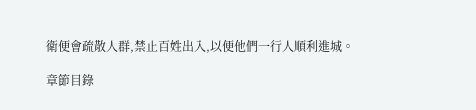衛便會疏散人群,禁止百姓出入,以便他們一行人順利進城。

章節目錄